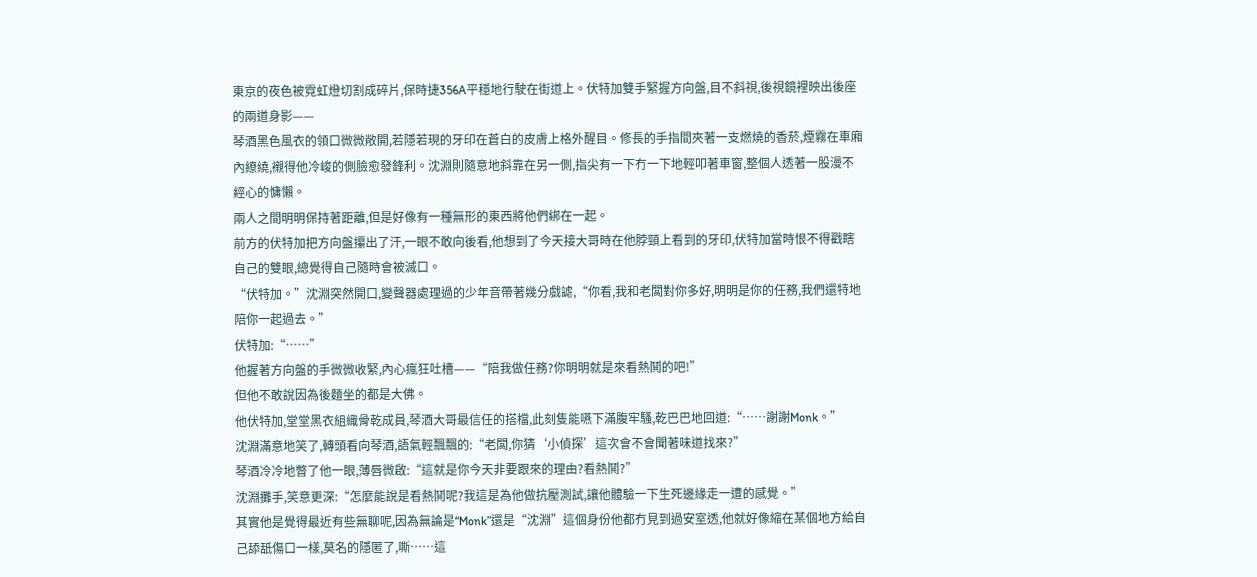東京的夜色被霓虹燈切割成碎片,保時捷356A平穩地行駛在街道上。伏特加雙手緊握方向盤,目不斜視,後視鏡裡映出後座的兩道身影——
琴酒黑色風衣的領口微微敞開,若隱若現的牙印在蒼白的皮膚上格外醒目。修長的手指間夾著一支燃燒的香菸,煙霧在車廂內繚繞,襯得他冷峻的側臉愈發鋒利。沈淵則隨意地斜靠在另一側,指尖有一下冇一下地輕叩著車窗,整個人透著一股漫不經心的慵懶。
兩人之間明明保持著距離,但是好像有一種無形的東西將他們綁在一起。
前方的伏特加把方向盤攥出了汗,一眼不敢向後看,他想到了今天接大哥時在他脖頸上看到的牙印,伏特加當時恨不得戳瞎自己的雙眼,總覺得自己隨時會被滅口。
“伏特加。”沈淵突然開口,變聲器處理過的少年音帶著幾分戲謔,“你看,我和老闆對你多好,明明是你的任務,我們還特地陪你一起過去。”
伏特加:“……”
他握著方向盤的手微微收緊,內心瘋狂吐槽——“陪我做任務?你明明就是來看熱鬨的吧!”
但他不敢說因為後麵坐的都是大佛。
他伏特加,堂堂黑衣組織骨乾成員,琴酒大哥最信任的搭檔,此刻隻能嚥下滿腹牢騷,乾巴巴地回道:“……謝謝Monk。”
沈淵滿意地笑了,轉頭看向琴酒,語氣輕飄飄的:“老闆,你猜‘小偵探’這次會不會聞著味道找來?”
琴酒冷冷地瞥了他一眼,薄唇微啟:“這就是你今天非要跟來的理由?看熱鬨?”
沈淵攤手,笑意更深:“怎麼能說是看熱鬨呢?我這是為他做抗壓測試,讓他體驗一下生死邊緣走一遭的感覺。”
其實他是覺得最近有些無聊呢,因為無論是“Monk”還是“沈淵”這個身份他都冇見到過安室透,他就好像縮在某個地方給自己舔舐傷口一樣,莫名的隱匿了,嘶……這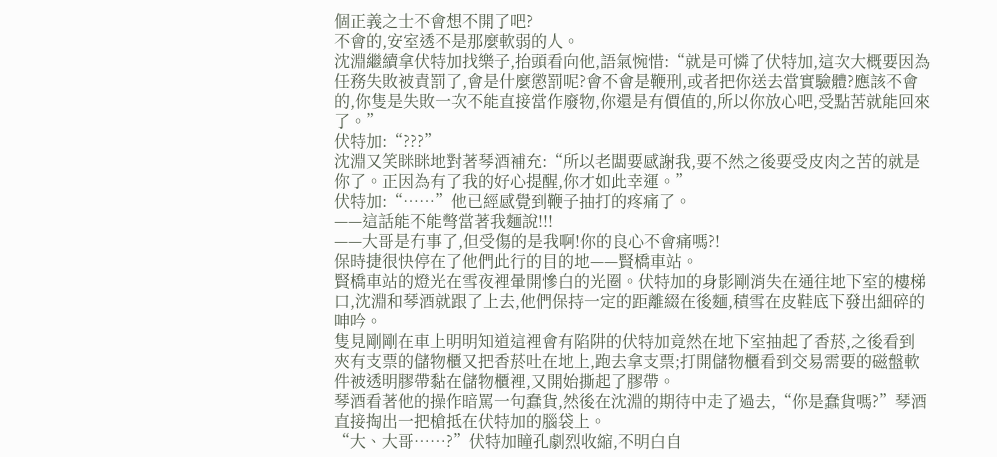個正義之士不會想不開了吧?
不會的,安室透不是那麼軟弱的人。
沈淵繼續拿伏特加找樂子,抬頭看向他,語氣惋惜:“就是可憐了伏特加,這次大概要因為任務失敗被責罰了,會是什麼懲罰呢?會不會是鞭刑,或者把你送去當實驗體?應該不會的,你隻是失敗一次不能直接當作廢物,你還是有價值的,所以你放心吧,受點苦就能回來了。”
伏特加:“???”
沈淵又笑眯眯地對著琴酒補充:“所以老闆要感謝我,要不然之後要受皮肉之苦的就是你了。正因為有了我的好心提醒,你才如此幸運。”
伏特加:“……”他已經感覺到鞭子抽打的疼痛了。
——這話能不能彆當著我麵說!!!
——大哥是冇事了,但受傷的是我啊!你的良心不會痛嗎?!
保時捷很快停在了他們此行的目的地——賢橋車站。
賢橋車站的燈光在雪夜裡暈開慘白的光圈。伏特加的身影剛消失在通往地下室的樓梯口,沈淵和琴酒就跟了上去,他們保持一定的距離綴在後麵,積雪在皮鞋底下發出細碎的呻吟。
隻見剛剛在車上明明知道這裡會有陷阱的伏特加竟然在地下室抽起了香菸,之後看到夾有支票的儲物櫃又把香菸吐在地上,跑去拿支票;打開儲物櫃看到交易需要的磁盤軟件被透明膠帶黏在儲物櫃裡,又開始撕起了膠帶。
琴酒看著他的操作暗罵一句蠢貨,然後在沈淵的期待中走了過去,“你是蠢貨嗎?”琴酒直接掏出一把槍抵在伏特加的腦袋上。
“大、大哥……?”伏特加瞳孔劇烈收縮,不明白自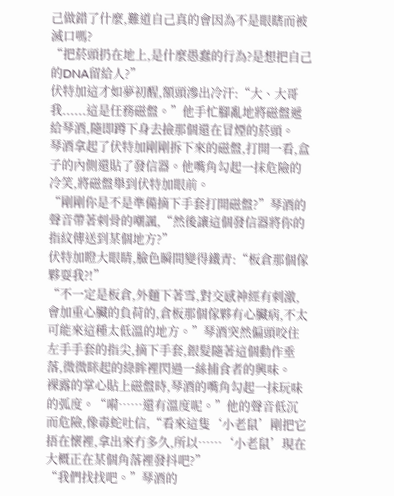己做錯了什麼,難道自己真的會因為不是眼瞎而被滅口嗎?
“把菸頭扔在地上,是什麼愚蠢的行為?是想把自己的DNA留給人?”
伏特加這才如夢初醒,額頭滲出冷汗:“大、大哥我......這是任務磁盤。”他手忙腳亂地將磁盤遞給琴酒,隨即蹲下身去撿那個還在冒煙的菸頭。
琴酒拿起了伏特加剛剛拆下來的磁盤,打開一看,盒子的內側還貼了發信器。他嘴角勾起一抹危險的冷笑,將磁盤舉到伏特加眼前。
“剛剛你是不是準備摘下手套打開磁盤?”琴酒的聲音帶著刺骨的嘲諷,“然後讓這個發信器將你的指紋傳送到某個地方?”
伏特加瞪大眼睛,臉色瞬間變得鐵青:“板倉那個傢夥耍我?!”
“不一定是板倉,外麵下著雪,對交感神經有刺激,會加重心臟的負荷的,倉板那個傢夥有心臟病,不太可能來這種太低溫的地方。”琴酒突然偏頭咬住左手手套的指尖,摘下手套,銀髮隨著這個動作垂落,微微眯起的綠眸裡閃過一絲捕食者的興味。
裸露的掌心貼上磁盤時,琴酒的嘴角勾起一抹玩味的弧度。“嗬……還有溫度呢。”他的聲音低沉而危險,像毒蛇吐信,“看來這隻‘小老鼠’剛把它捂在懷裡,拿出來冇多久,所以……‘小老鼠’現在大概正在某個角落裡發抖吧?”
“我們找找吧。”琴酒的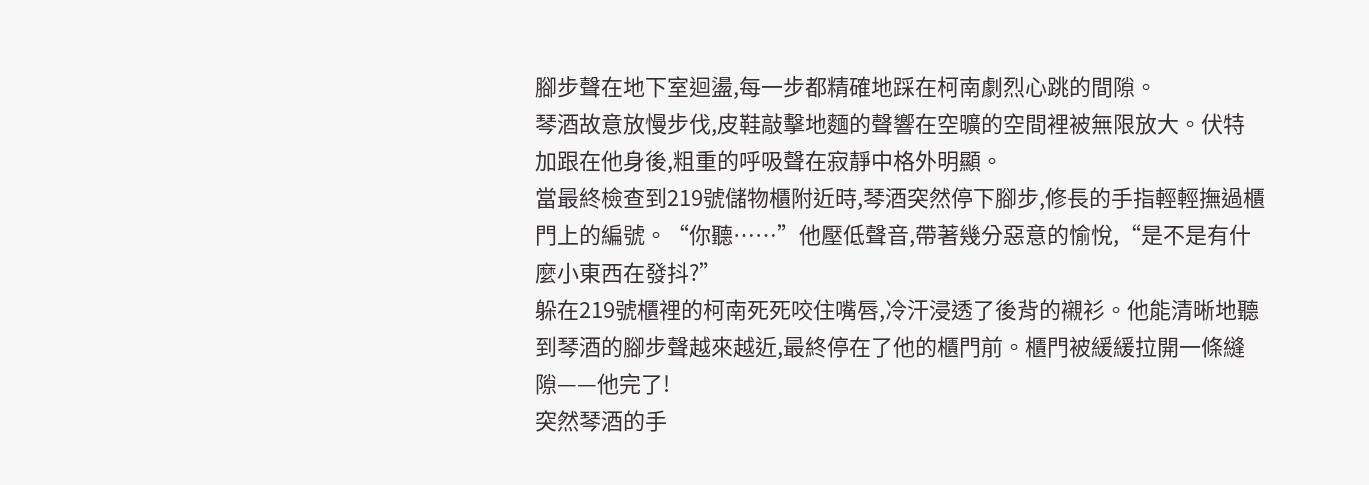腳步聲在地下室迴盪,每一步都精確地踩在柯南劇烈心跳的間隙。
琴酒故意放慢步伐,皮鞋敲擊地麵的聲響在空曠的空間裡被無限放大。伏特加跟在他身後,粗重的呼吸聲在寂靜中格外明顯。
當最終檢查到219號儲物櫃附近時,琴酒突然停下腳步,修長的手指輕輕撫過櫃門上的編號。“你聽……”他壓低聲音,帶著幾分惡意的愉悅,“是不是有什麼小東西在發抖?”
躲在219號櫃裡的柯南死死咬住嘴唇,冷汗浸透了後背的襯衫。他能清晰地聽到琴酒的腳步聲越來越近,最終停在了他的櫃門前。櫃門被緩緩拉開一條縫隙——他完了!
突然琴酒的手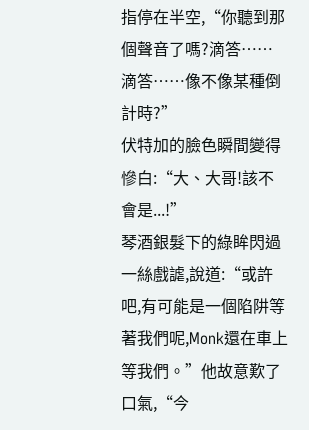指停在半空,“你聽到那個聲音了嗎?滴答……滴答……像不像某種倒計時?”
伏特加的臉色瞬間變得慘白:“大、大哥!該不會是...!”
琴酒銀髮下的綠眸閃過一絲戲謔,說道:“或許吧,有可能是一個陷阱等著我們呢,Monk還在車上等我們。”他故意歎了口氣,“今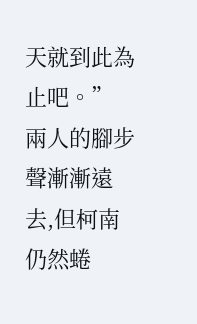天就到此為止吧。”
兩人的腳步聲漸漸遠去,但柯南仍然蜷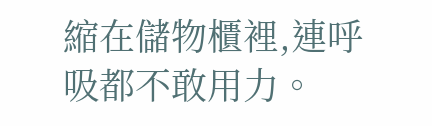縮在儲物櫃裡,連呼吸都不敢用力。